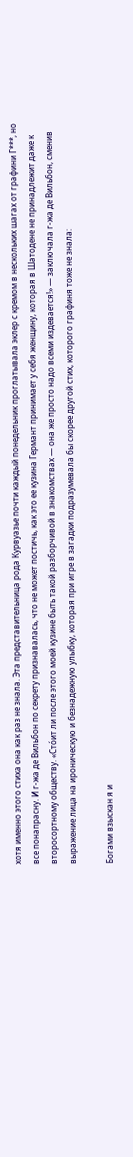хотя именно этого стиха она как раз не знала. Эта представительница рода Курвуазье почти каждый понедельник проглатывала эклер с кремом в нескольких шагах от графини Г***, но все понапрасну. И г-жа де Вильбон по секрету признавалась, что не может постичь, как это ее кузина Германт принимает у себя женщину, которая в Шатодене не принадлежит даже к второсортному обществу. «Стóит ли после этого моей кузине быть такой разборчивой в знакомствах — она же просто надо всеми издевается!» — заключала г-жа де Вильбон, сменив выражение лица на ироническую и безнадежную улыбку, которая при игре в загадки подразумевала бы скорее другой стих, которого графиня тоже не знала:

Богами взыскан я и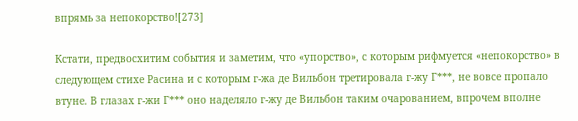впрямь за непокорство![273]

Кстати, предвосхитим события и заметим, что «упорство», с которым рифмуется «непокорство» в следующем стихе Расина и с которым г-жа де Вильбон третировала г-жу Г***, не вовсе пропало втуне. В глазах г-жи Г*** оно наделяло г-жу де Вильбон таким очарованием, впрочем вполне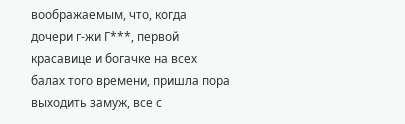воображаемым, что, когда дочери г-жи Г***, первой красавице и богачке на всех балах того времени, пришла пора выходить замуж, все с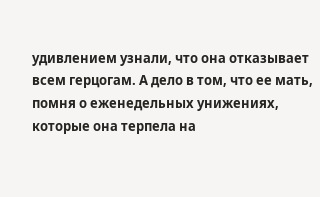удивлением узнали, что она отказывает всем герцогам. А дело в том, что ее мать, помня о еженедельных унижениях, которые она терпела на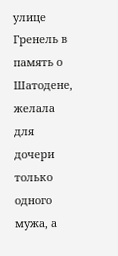улице Гренель в память о Шатодене, желала для дочери только одного мужа, а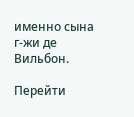именно сына г-жи де Вильбон.

Перейти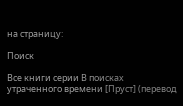на страницу:

Поиск

Все книги серии В поисках утраченного времени [Пруст] (перевод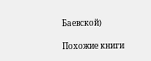Баевской)

Похожие книги